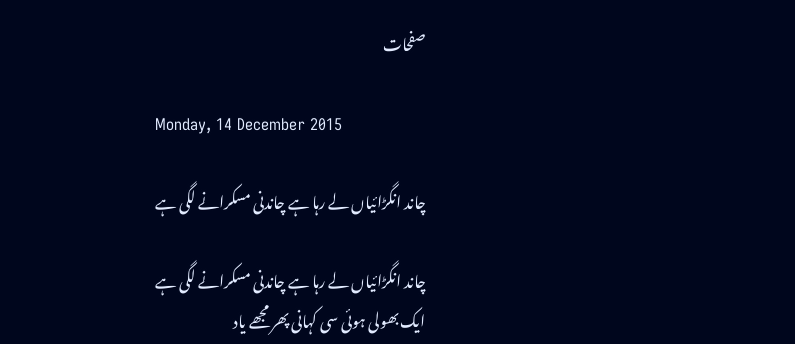صفحات

Monday, 14 December 2015

چاند انگڑائیاں لے رہا ہے چاندنی مسکرانے لگی ہے

چاند انگڑائیاں لے رہا ہے چاندنی مسکرانے لگی ہے
ایک بھولی ہوئی سی کہانی پھر مجھے یاد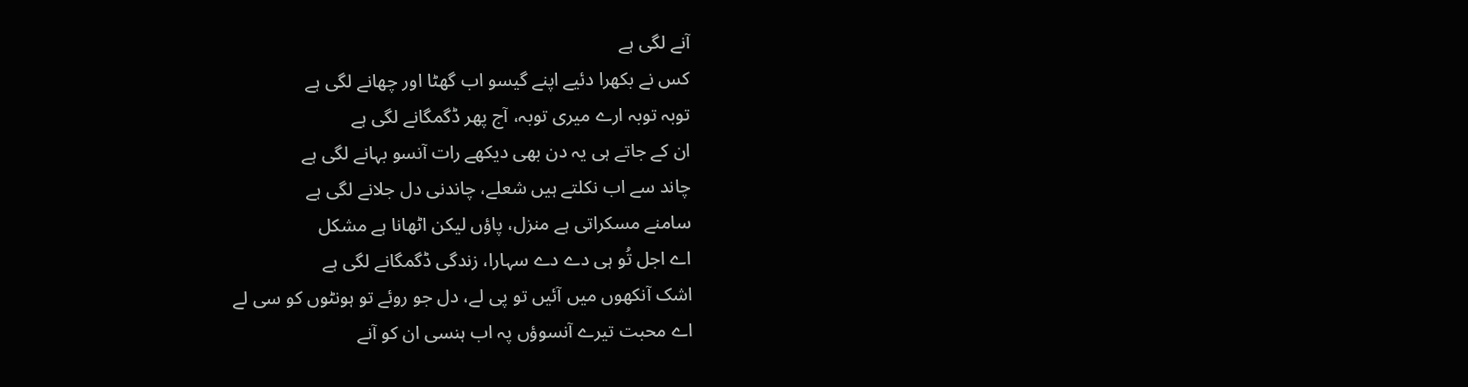آنے لگی ہے
کس نے بکھرا دئیے اپنے گیسو اب گھٹا اور چھانے لگی ہے
توبہ توبہ ارے میری توبہ، آج پھر ڈگمگانے لگی ہے
ان کے جاتے ہی یہ دن بھی دیکھے رات آنسو بہانے لگی ہے
چاند سے اب نکلتے ہیں شعلے، چاندنی دل جلانے لگی ہے
سامنے مسکراتی ہے منزل، پاؤں لیکن اٹھانا ہے مشکل
اے اجل تُو ہی دے دے سہارا، زندگی ڈگمگانے لگی ہے
اشک آنکھوں میں آئیں تو پی لے، دل جو روئے تو ہونٹوں کو سی لے
اے محبت تیرے آنسوؤں پہ اب ہنسی ان کو آنے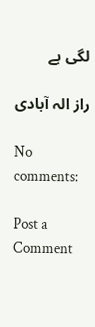لگی ہے

راز الہ آبادی

No comments:

Post a Comment